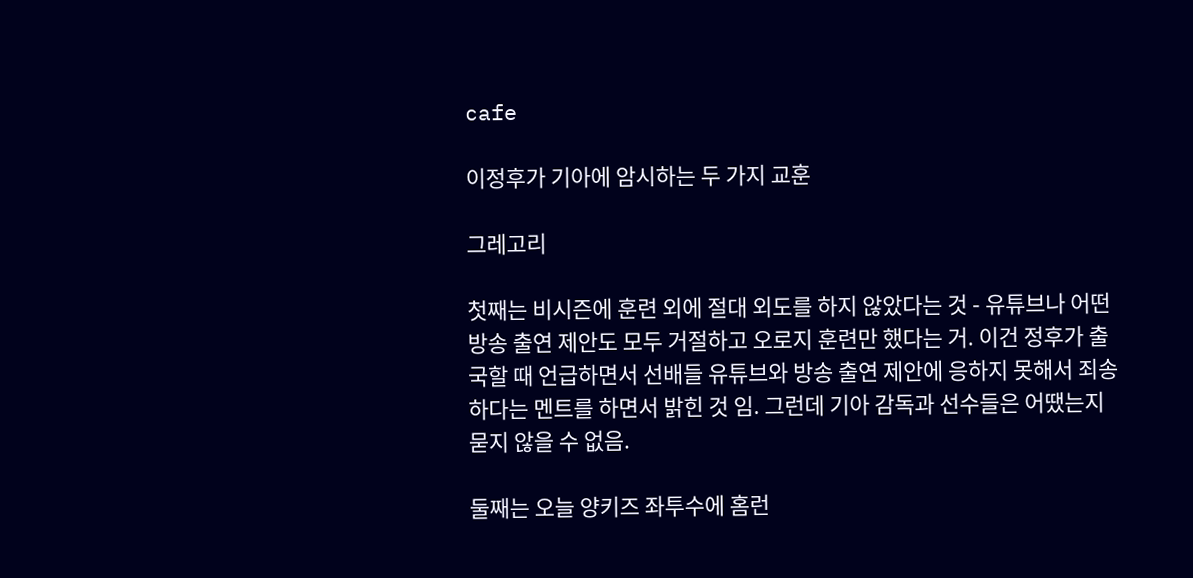cafe

이정후가 기아에 암시하는 두 가지 교훈

그레고리

첫째는 비시즌에 훈련 외에 절대 외도를 하지 않았다는 것 - 유튜브나 어떤 방송 출연 제안도 모두 거절하고 오로지 훈련만 했다는 거. 이건 정후가 출국할 때 언급하면서 선배들 유튜브와 방송 출연 제안에 응하지 못해서 죄송하다는 멘트를 하면서 밝힌 것 임. 그런데 기아 감독과 선수들은 어땠는지 묻지 않을 수 없음.

둘째는 오늘 양키즈 좌투수에 홈런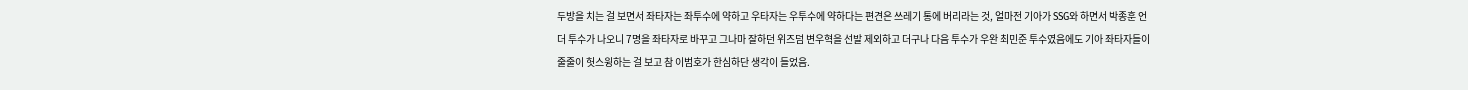두방을 치는 걸 보면서 좌타자는 좌투수에 약하고 우타자는 우투수에 약하다는 편견은 쓰레기 통에 버리라는 것, 얼마전 기아가 SSG와 하면서 박종훈 언더 투수가 나오니 7명을 좌타자로 바꾸고 그나마 잘하던 위즈덤 변우혁을 선발 제외하고 더구나 다음 투수가 우완 최민준 투수였음에도 기아 좌타자들이 줄줄이 헛스윙하는 걸 보고 참 이범호가 한심하단 생각이 들었음.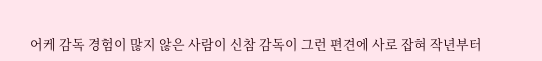어케 감독 경험이 많지 않은 사람이 신참 감독이 그런 편견에 사로 잡혀 작년부터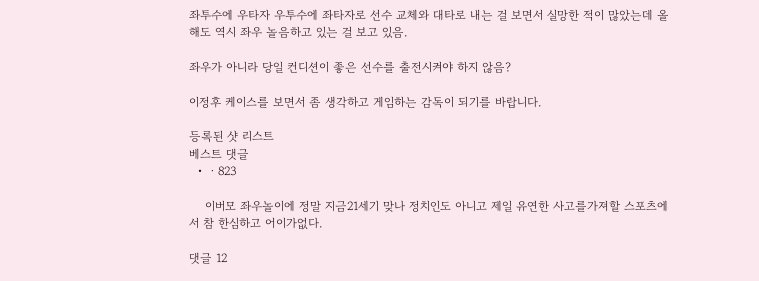좌투수에 우타자 우투수에 좌타자로 선수 교체와 대타로 내는 걸 보면서 실망한 적이 많았는데 올해도 역시 좌우 놀음하고 있는 걸 보고 있음.

좌우가 아니라 당일 컨디션이 좋은 선수를 출전시켜야 하지 않음?

이정후 케이스를 보면서 좀 생각하고 게임하는 감독이 되기를 바랍니다.

등록된 샷 리스트
베스트 댓글
  • ㆍ823

    이버모 좌우놀이에 정말 지금21세기 맞나 정치인도 아니고 제일 유연한 사고를가져할 스포츠에서 참 한심하고 어이가없다.

댓글 12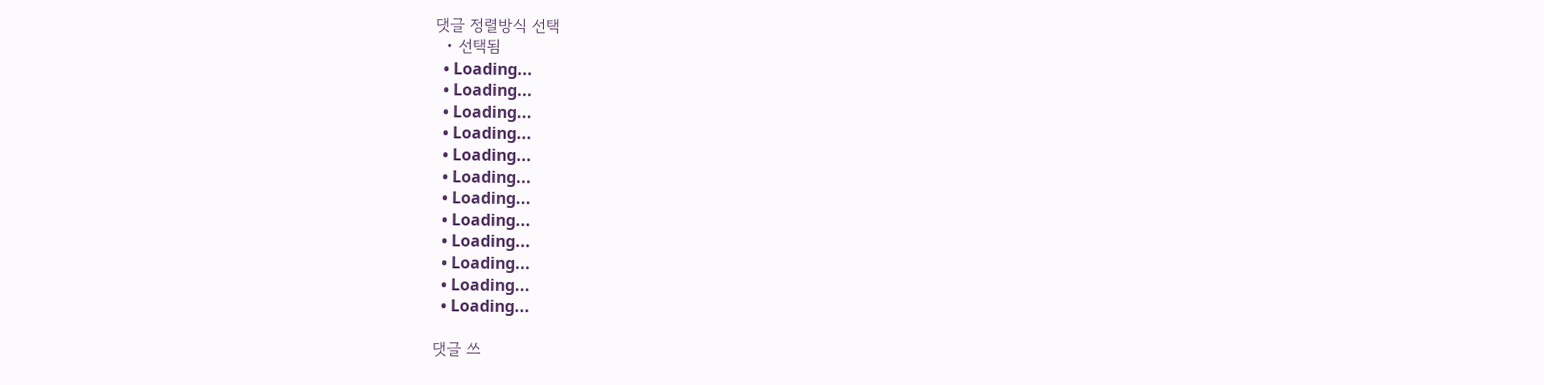댓글 정렬방식 선택
  • 선택됨
  • Loading...
  • Loading...
  • Loading...
  • Loading...
  • Loading...
  • Loading...
  • Loading...
  • Loading...
  • Loading...
  • Loading...
  • Loading...
  • Loading...

댓글 쓰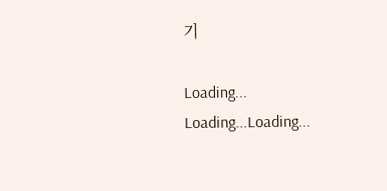기

Loading...
Loading...Loading...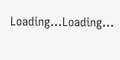Loading...Loading...